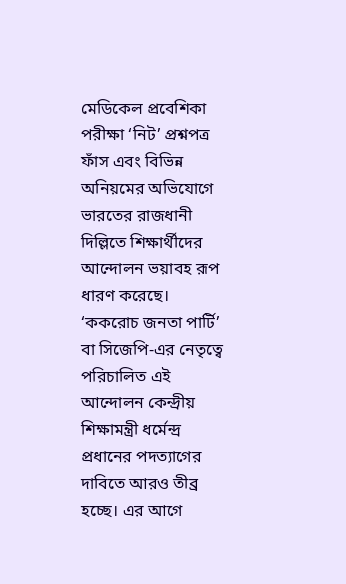মেডিকেল প্রবেশিকা পরীক্ষা ‘নিট’ প্রশ্নপত্র ফাঁস এবং বিভিন্ন অনিয়মের অভিযোগে ভারতের রাজধানী দিল্লিতে শিক্ষার্থীদের আন্দোলন ভয়াবহ রূপ ধারণ করেছে। ‘ককরোচ জনতা পার্টি’ বা সিজেপি-এর নেতৃত্বে পরিচালিত এই আন্দোলন কেন্দ্রীয় শিক্ষামন্ত্রী ধর্মেন্দ্র প্রধানের পদত্যাগের দাবিতে আরও তীব্র হচ্ছে। এর আগে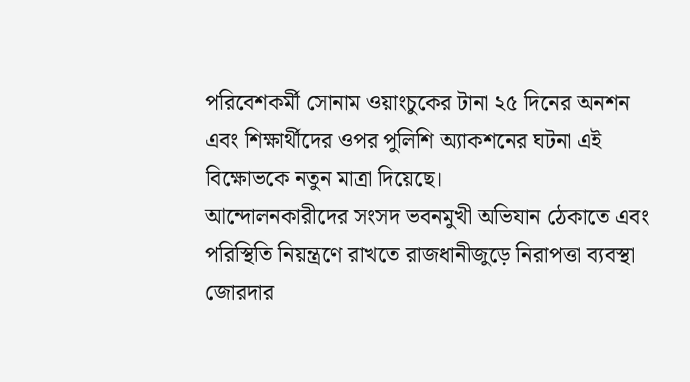পরিবেশকর্মী সোনাম ওয়াংচুকের টানা ২৫ দিনের অনশন এবং শিক্ষার্থীদের ওপর পুলিশি অ্যাকশনের ঘটনা এই বিক্ষোভকে নতুন মাত্রা দিয়েছে।
আন্দোলনকারীদের সংসদ ভবনমুখী অভিযান ঠেকাতে এবং পরিস্থিতি নিয়ন্ত্রণে রাখতে রাজধানীজুড়ে নিরাপত্তা ব্যবস্থা জোরদার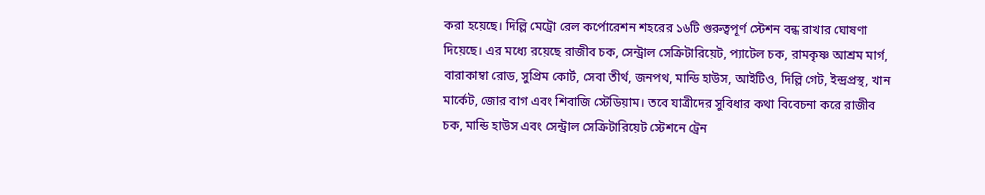করা হয়েছে। দিল্লি মেট্রো রেল কর্পোরেশন শহরের ১৬টি গুরুত্বপূর্ণ স্টেশন বন্ধ রাখার ঘোষণা দিয়েছে। এর মধ্যে রয়েছে রাজীব চক, সেন্ট্রাল সেক্রিটারিয়েট, প্যাটেল চক, রামকৃষ্ণ আশ্রম মার্গ, বারাকাম্বা রোড, সুপ্রিম কোর্ট, সেবা তীর্থ, জনপথ, মান্ডি হাউস, আইটিও, দিল্লি গেট, ইন্দ্রপ্রস্থ, খান মার্কেট, জোর বাগ এবং শিবাজি স্টেডিয়াম। তবে যাত্রীদের সুবিধার কথা বিবেচনা করে রাজীব চক, মান্ডি হাউস এবং সেন্ট্রাল সেক্রিটারিয়েট স্টেশনে ট্রেন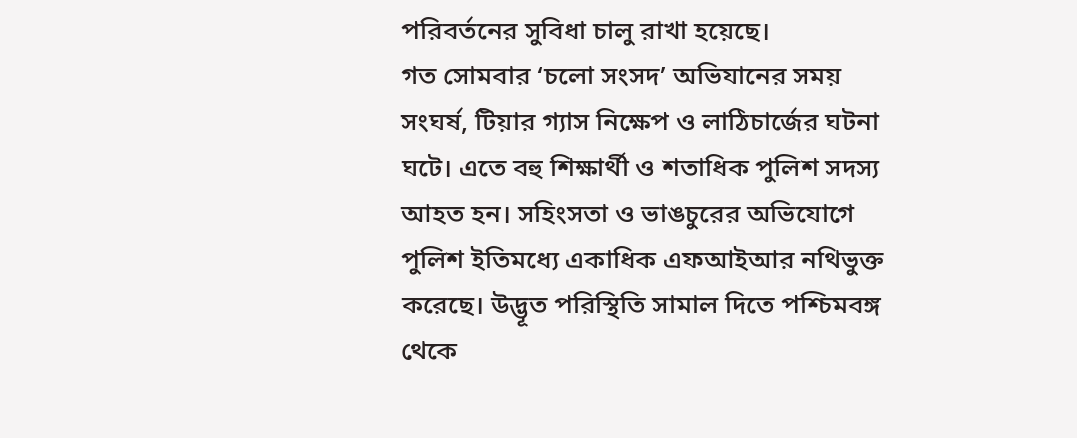পরিবর্তনের সুবিধা চালু রাখা হয়েছে।
গত সোমবার ‘চলো সংসদ’ অভিযানের সময় সংঘর্ষ, টিয়ার গ্যাস নিক্ষেপ ও লাঠিচার্জের ঘটনা ঘটে। এতে বহু শিক্ষার্থী ও শতাধিক পুলিশ সদস্য আহত হন। সহিংসতা ও ভাঙচুরের অভিযোগে পুলিশ ইতিমধ্যে একাধিক এফআইআর নথিভুক্ত করেছে। উদ্ভূত পরিস্থিতি সামাল দিতে পশ্চিমবঙ্গ থেকে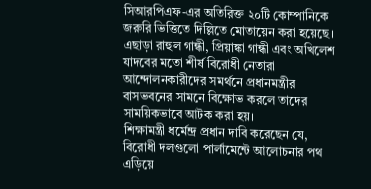সিআরপিএফ-এর অতিরিক্ত ২০টি কোম্পানিকে জরুরি ভিত্তিতে দিল্লিতে মোতায়েন করা হয়েছে। এছাড়া রাহুল গান্ধী, প্রিয়াঙ্কা গান্ধী এবং অখিলেশ যাদবের মতো শীর্ষ বিরোধী নেতারা আন্দোলনকারীদের সমর্থনে প্রধানমন্ত্রীর বাসভবনের সামনে বিক্ষোভ করলে তাদের সাময়িকভাবে আটক করা হয়।
শিক্ষামন্ত্রী ধর্মেন্দ্র প্রধান দাবি করেছেন যে, বিরোধী দলগুলো পার্লামেন্টে আলোচনার পথ এড়িয়ে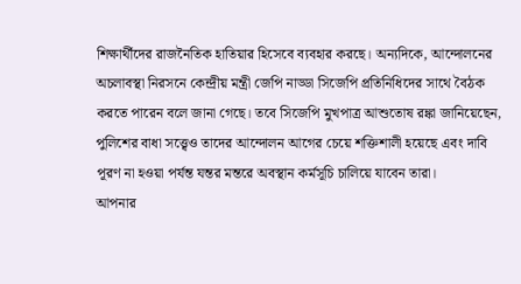শিক্ষার্থীদের রাজনৈতিক হাতিয়ার হিসেবে ব্যবহার করছে। অন্যদিকে, আন্দোলনের অচলাবস্থা নিরসনে কেন্দ্রীয় মন্ত্রী জেপি নাড্ডা সিজেপি প্রতিনিধিদের সাথে বৈঠক করতে পারেন বলে জানা গেছে। তবে সিজেপি মুখপাত্র আশুতোষ রঙ্কা জানিয়েছেন, পুলিশের বাধা সত্ত্বেও তাদের আন্দোলন আগের চেয়ে শক্তিশালী হয়েছে এবং দাবি পূরণ না হওয়া পর্যন্ত যন্তর মন্তরে অবস্থান কর্মসূচি চালিয়ে যাবেন তারা।
আপনার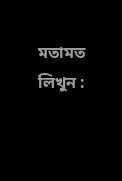মতামত লিখুন :